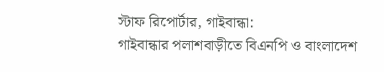স্টাফ রিপোর্টার, গাইবান্ধা:
গাইবান্ধার পলাশবাড়ীতে বিএনপি ও বাংলাদেশ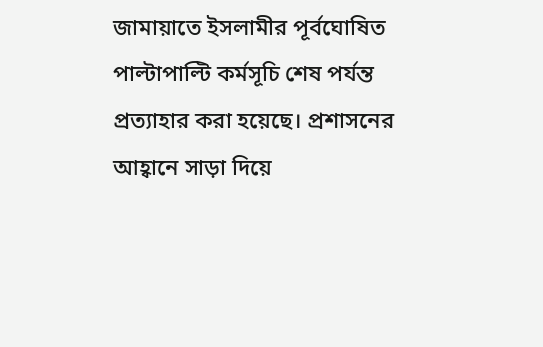জামায়াতে ইসলামীর পূর্বঘোষিত পাল্টাপাল্টি কর্মসূচি শেষ পর্যন্ত প্রত্যাহার করা হয়েছে। প্রশাসনের আহ্বানে সাড়া দিয়ে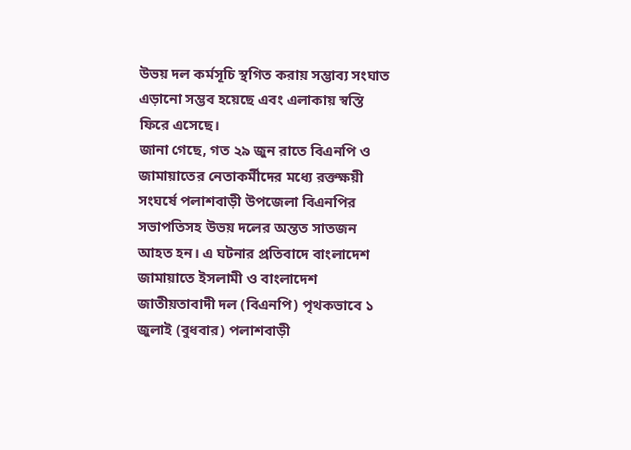উভয় দল কর্মসূচি স্থগিত করায় সম্ভাব্য সংঘাত এড়ানো সম্ভব হয়েছে এবং এলাকায় স্বস্তি ফিরে এসেছে।
জানা গেছে, গত ২৯ জুন রাতে বিএনপি ও জামায়াতের নেতাকর্মীদের মধ্যে রক্তক্ষয়ী সংঘর্ষে পলাশবাড়ী উপজেলা বিএনপির সভাপতিসহ উভয় দলের অন্তত সাতজন আহত হন। এ ঘটনার প্রতিবাদে বাংলাদেশ জামায়াতে ইসলামী ও বাংলাদেশ জাতীয়তাবাদী দল (বিএনপি) পৃথকভাবে ১ জুলাই (বুধবার) পলাশবাড়ী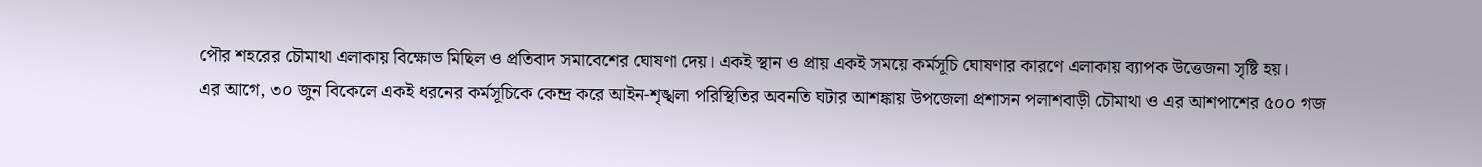পৌর শহরের চৌমাথা এলাকায় বিক্ষোভ মিছিল ও প্রতিবাদ সমাবেশের ঘোষণা দেয়। একই স্থান ও প্রায় একই সময়ে কর্মসূচি ঘোষণার কারণে এলাকায় ব্যাপক উত্তেজনা সৃষ্টি হয়।
এর আগে, ৩০ জুন বিকেলে একই ধরনের কর্মসূচিকে কেন্দ্র করে আইন-শৃঙ্খলা পরিস্থিতির অবনতি ঘটার আশঙ্কায় উপজেলা প্রশাসন পলাশবাড়ী চৌমাথা ও এর আশপাশের ৫০০ গজ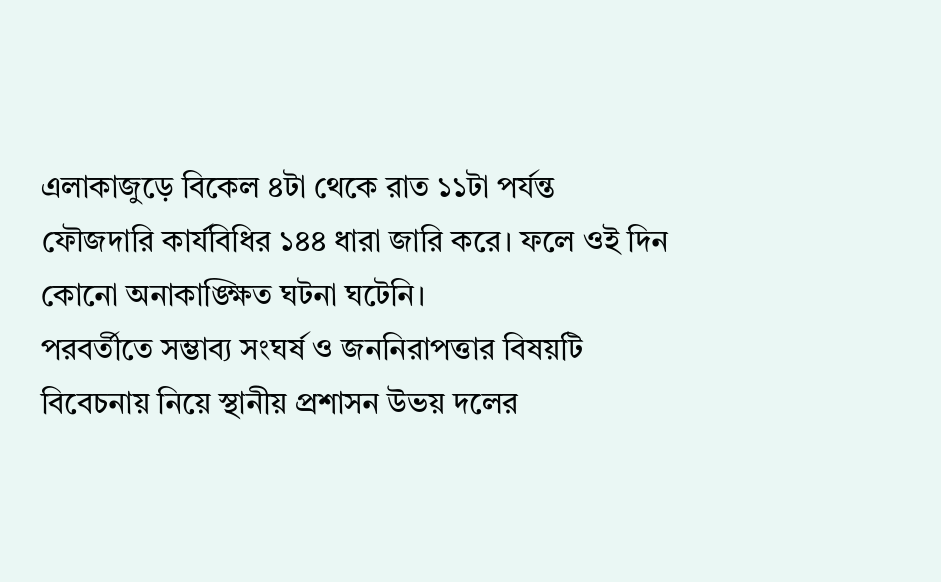এলাকাজুড়ে বিকেল ৪টা থেকে রাত ১১টা পর্যন্ত ফৌজদারি কার্যবিধির ১৪৪ ধারা জারি করে। ফলে ওই দিন কোনো অনাকাঙ্ক্ষিত ঘটনা ঘটেনি।
পরবর্তীতে সম্ভাব্য সংঘর্ষ ও জননিরাপত্তার বিষয়টি বিবেচনায় নিয়ে স্থানীয় প্রশাসন উভয় দলের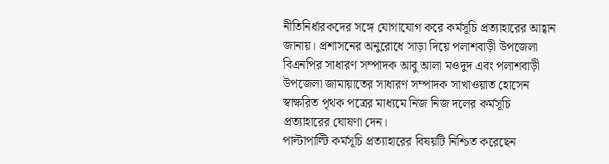নীতিনির্ধারকদের সঙ্গে যোগাযোগ করে কর্মসূচি প্রত্যাহারের আহ্বান জানায়। প্রশাসনের অনুরোধে সাড়া দিয়ে পলাশবাড়ী উপজেলা বিএনপির সাধারণ সম্পাদক আবু আলা মওদুদ এবং পলাশবাড়ী উপজেলা জামায়াতের সাধারণ সম্পাদক সাখাওয়াত হোসেন স্বাক্ষরিত পৃথক পত্রের মাধ্যমে নিজ নিজ দলের কর্মসূচি প্রত্যাহারের ঘোষণা দেন।
পাল্টাপাল্টি কর্মসূচি প্রত্যাহারের বিষয়টি নিশ্চিত করেছেন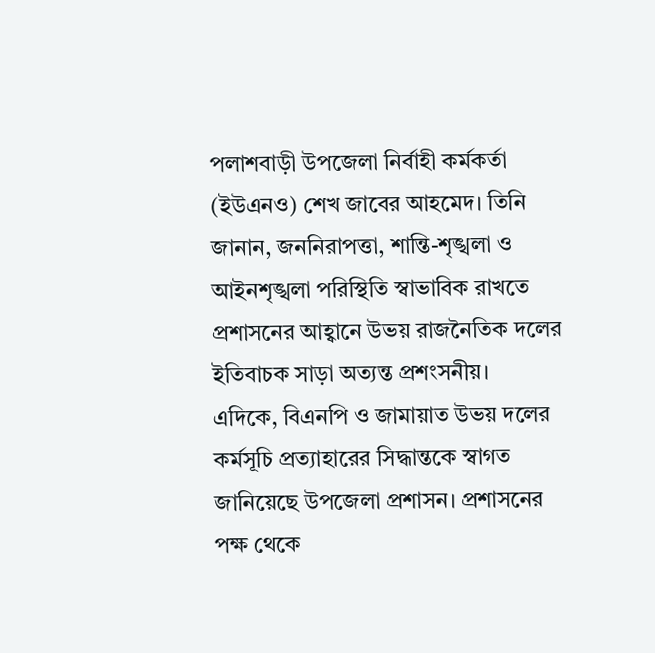পলাশবাড়ী উপজেলা নির্বাহী কর্মকর্তা (ইউএনও) শেখ জাবের আহমেদ। তিনি জানান, জননিরাপত্তা, শান্তি-শৃঙ্খলা ও আইনশৃঙ্খলা পরিস্থিতি স্বাভাবিক রাখতে প্রশাসনের আহ্বানে উভয় রাজনৈতিক দলের ইতিবাচক সাড়া অত্যন্ত প্রশংসনীয়।
এদিকে, বিএনপি ও জামায়াত উভয় দলের কর্মসূচি প্রত্যাহারের সিদ্ধান্তকে স্বাগত জানিয়েছে উপজেলা প্রশাসন। প্রশাসনের পক্ষ থেকে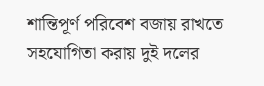শান্তিপূর্ণ পরিবেশ বজায় রাখতে সহযোগিতা করায় দুই দলের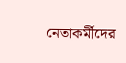নেতাকর্মীদের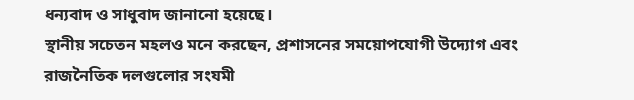ধন্যবাদ ও সাধুবাদ জানানো হয়েছে।
স্থানীয় সচেতন মহলও মনে করছেন, প্রশাসনের সময়োপযোগী উদ্যোগ এবং রাজনৈতিক দলগুলোর সংযমী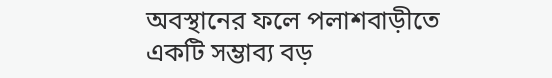অবস্থানের ফলে পলাশবাড়ীতে একটি সম্ভাব্য বড়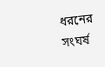ধরনের সংঘর্ষ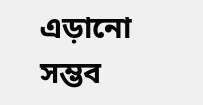এড়ানো সম্ভব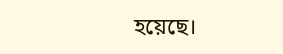হয়েছে।